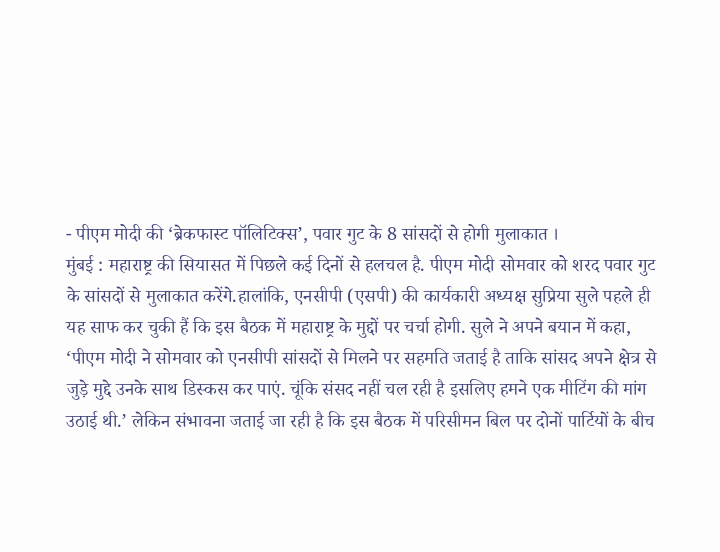- पीएम मोदी की ‘ब्रेकफास्ट पॉलिटिक्स’, पवार गुट के 8 सांसदों से होगी मुलाकात ।
मुंबई : महाराष्ट्र की सियासत में पिछले कई दिनों से हलचल है. पीएम मोदी सोमवार को शरद पवार गुट के सांसदों से मुलाकात करेंगे.हालांकि, एनसीपी (एसपी) की कार्यकारी अध्यक्ष सुप्रिया सुले पहले ही यह साफ कर चुकी हैं कि इस बैठक में महाराष्ट्र के मुद्दों पर चर्चा होगी. सुले ने अपने बयान में कहा, ‘पीएम मोदी ने सोमवार को एनसीपी सांसदों से मिलने पर सहमति जताई है ताकि सांसद अपने क्षेत्र से जुड़े मुद्दे उनके साथ डिस्कस कर पाएं. चूंकि संसद नहीं चल रही है इसलिए हमने एक मीटिंग की मांग उठाई थी.’ लेकिन संभावना जताई जा रही है कि इस बैठक में परिसीमन बिल पर दोनों पार्टियों के बीच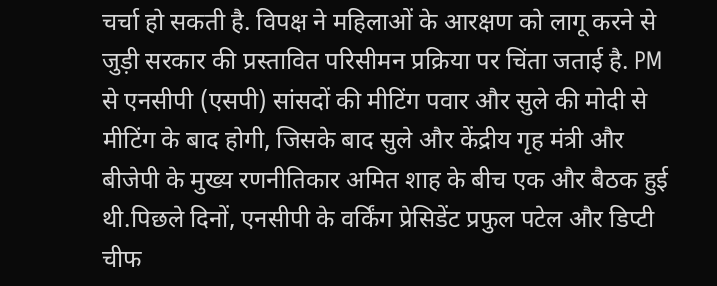चर्चा हो सकती है. विपक्ष ने महिलाओं के आरक्षण को लागू करने से जुड़ी सरकार की प्रस्तावित परिसीमन प्रक्रिया पर चिंता जताई है. PM से एनसीपी (एसपी) सांसदों की मीटिंग पवार और सुले की मोदी से मीटिंग के बाद होगी, जिसके बाद सुले और केंद्रीय गृह मंत्री और बीजेपी के मुख्य रणनीतिकार अमित शाह के बीच एक और बैठक हुई थी.पिछले दिनों, एनसीपी के वर्किंग प्रेसिडेंट प्रफुल पटेल और डिप्टी चीफ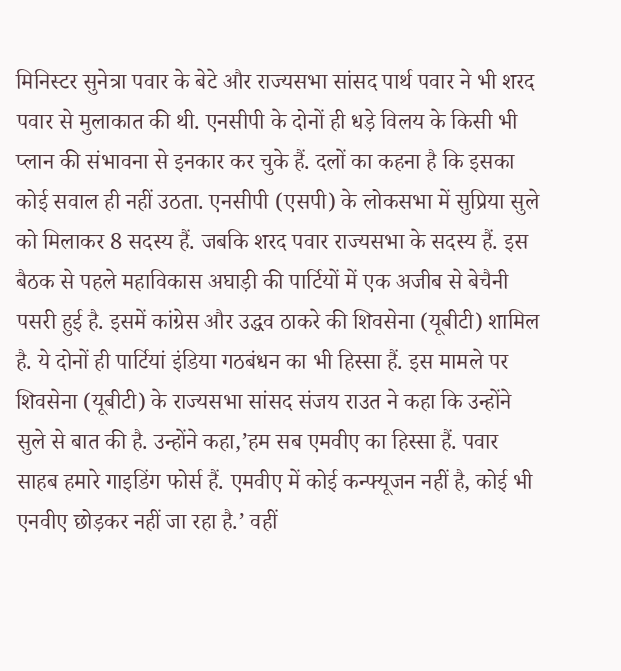मिनिस्टर सुनेत्रा पवार के बेटे और राज्यसभा सांसद पार्थ पवार ने भी शरद पवार से मुलाकात की थी. एनसीपी के दोनों ही धड़े विलय के किसी भी प्लान की संभावना से इनकार कर चुके हैं. दलों का कहना है कि इसका कोई सवाल ही नहीं उठता. एनसीपी (एसपी) के लोकसभा में सुप्रिया सुले को मिलाकर 8 सदस्य हैं. जबकि शरद पवार राज्यसभा के सदस्य हैं. इस बैठक से पहले महाविकास अघाड़ी की पार्टियों में एक अजीब से बेचैनी पसरी हुई है. इसमें कांग्रेस और उद्धव ठाकरे की शिवसेना (यूबीटी) शामिल है. ये दोनों ही पार्टियां इंडिया गठबंधन का भी हिस्सा हैं. इस मामले पर शिवसेना (यूबीटी) के राज्यसभा सांसद संजय राउत ने कहा कि उन्होंने सुले से बात की है. उन्होंने कहा,’हम सब एमवीए का हिस्सा हैं. पवार साहब हमारे गाइडिंग फोर्स हैं. एमवीए में कोई कन्फ्यूजन नहीं है, कोई भी एनवीए छोड़कर नहीं जा रहा है.’ वहीं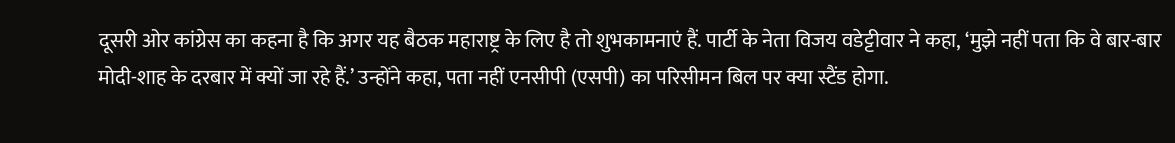दूसरी ओर कांग्रेस का कहना है कि अगर यह बैठक महाराष्ट्र के लिए है तो शुभकामनाएं हैं. पार्टी के नेता विजय वडेट्टीवार ने कहा, ‘मुझे नहीं पता कि वे बार-बार मोदी-शाह के दरबार में क्यों जा रहे हैं.’ उन्होंने कहा, पता नहीं एनसीपी (एसपी) का परिसीमन बिल पर क्या स्टैंड होगा.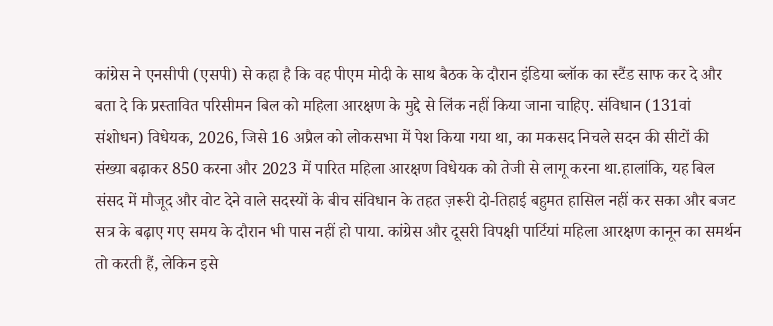कांग्रेस ने एनसीपी (एसपी) से कहा है कि वह पीएम मोदी के साथ बैठक के दौरान इंडिया ब्लॉक का स्टैंड साफ कर दे और बता दे कि प्रस्तावित परिसीमन बिल को महिला आरक्षण के मुद्दे से लिंक नहीं किया जाना चाहिए. संविधान (131वां संशोधन) विधेयक, 2026, जिसे 16 अप्रैल को लोकसभा में पेश किया गया था, का मकसद निचले सदन की सीटों की संख्या बढ़ाकर 850 करना और 2023 में पारित महिला आरक्षण विधेयक को तेजी से लागू करना था.हालांकि, यह बिल संसद में मौजूद और वोट देने वाले सदस्यों के बीच संविधान के तहत ज़रूरी दो-तिहाई बहुमत हासिल नहीं कर सका और बजट सत्र के बढ़ाए गए समय के दौरान भी पास नहीं हो पाया. कांग्रेस और दूसरी विपक्षी पार्टियां महिला आरक्षण कानून का समर्थन तो करती हैं, लेकिन इसे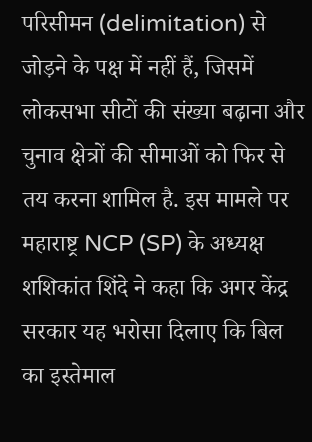परिसीमन (delimitation) से जोड़ने के पक्ष में नहीं हैं, जिसमें लोकसभा सीटों की संख्या बढ़ाना और चुनाव क्षेत्रों की सीमाओं को फिर से तय करना शामिल है. इस मामले पर महाराष्ट्र NCP (SP) के अध्यक्ष शशिकांत शिंदे ने कहा कि अगर केंद्र सरकार यह भरोसा दिलाए कि बिल का इस्तेमाल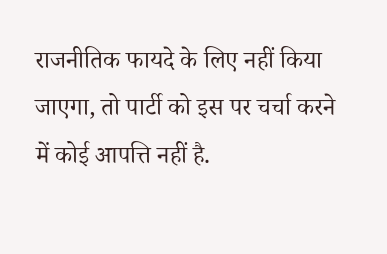राजनीतिक फायदे के लिए नहीं किया जाएगा, तो पार्टी को इस पर चर्चा करने में कोई आपत्ति नहीं है.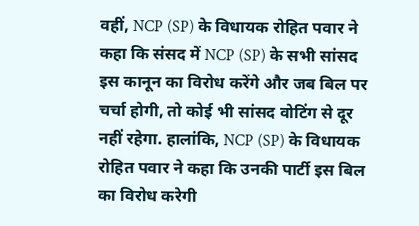वहीं, NCP (SP) के विधायक रोहित पवार ने कहा कि संसद में NCP (SP) के सभी सांसद इस कानून का विरोध करेंगे और जब बिल पर चर्चा होगी, तो कोई भी सांसद वोटिंग से दूर नहीं रहेगा. हालांकि, NCP (SP) के विधायक रोहित पवार ने कहा कि उनकी पार्टी इस बिल का विरोध करेगी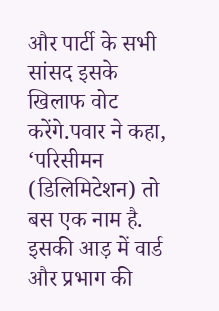और पार्टी के सभी सांसद इसके खिलाफ वोट करेंगे.पवार ने कहा, ‘परिसीमन (डिलिमिटेशन) तो बस एक नाम है. इसकी आड़ में वार्ड और प्रभाग की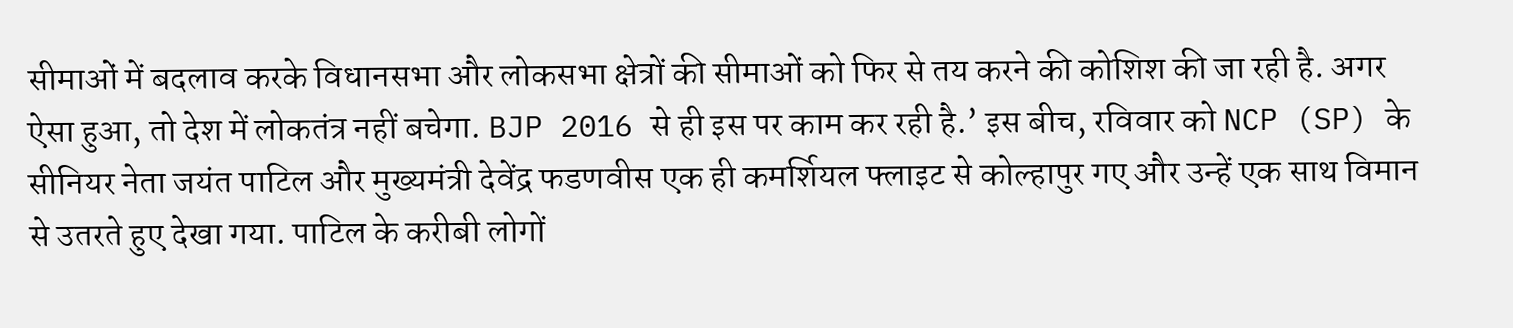सीमाओं में बदलाव करके विधानसभा और लोकसभा क्षेत्रों की सीमाओं को फिर से तय करने की कोशिश की जा रही है. अगर ऐसा हुआ, तो देश में लोकतंत्र नहीं बचेगा. BJP 2016 से ही इस पर काम कर रही है.’ इस बीच, रविवार को NCP (SP) के सीनियर नेता जयंत पाटिल और मुख्यमंत्री देवेंद्र फडणवीस एक ही कमर्शियल फ्लाइट से कोल्हापुर गए और उन्हें एक साथ विमान से उतरते हुए देखा गया. पाटिल के करीबी लोगों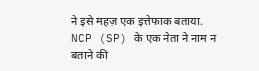ने इसे महज़ एक इत्तेफाक बताया. NCP (SP) के एक नेता ने नाम न बताने की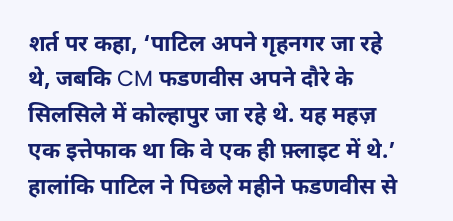शर्त पर कहा, ‘पाटिल अपने गृहनगर जा रहे थे, जबकि CM फडणवीस अपने दौरे के सिलसिले में कोल्हापुर जा रहे थे. यह महज़ एक इत्तेफाक था कि वे एक ही फ़्लाइट में थे.’ हालांकि पाटिल ने पिछले महीने फडणवीस से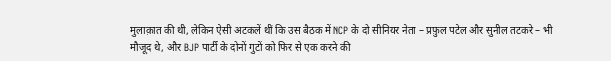मुलाक़ात की थी, लेकिन ऐसी अटकलें थीं कि उस बैठक में NCP के दो सीनियर नेता – प्रफ़ुल पटेल और सुनील तटकरे – भी मौजूद थे, और BJP पार्टी के दोनों गुटों को फिर से एक करने की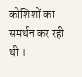कोशिशों का समर्थन कर रही थी ।